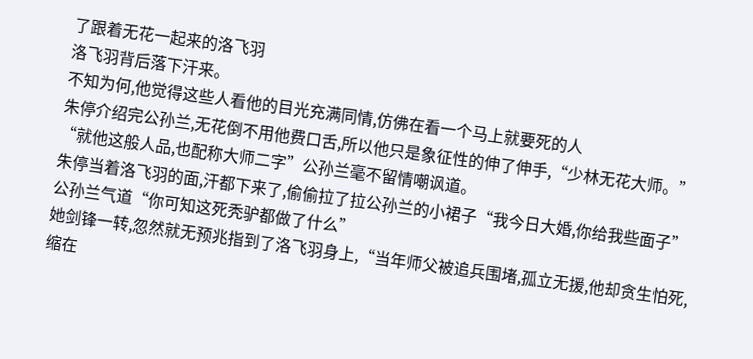了跟着无花一起来的洛飞羽
洛飞羽背后落下汗来。
不知为何,他觉得这些人看他的目光充满同情,仿佛在看一个马上就要死的人
朱停介绍完公孙兰,无花倒不用他费口舌,所以他只是象征性的伸了伸手,“少林无花大师。”
“就他这般人品,也配称大师二字”公孙兰毫不留情嘲讽道。
朱停当着洛飞羽的面,汗都下来了,偷偷拉了拉公孙兰的小裙子“我今日大婚,你给我些面子”
公孙兰气道“你可知这死秃驴都做了什么”
她剑锋一转,忽然就无预兆指到了洛飞羽身上,“当年师父被追兵围堵,孤立无援,他却贪生怕死,缩在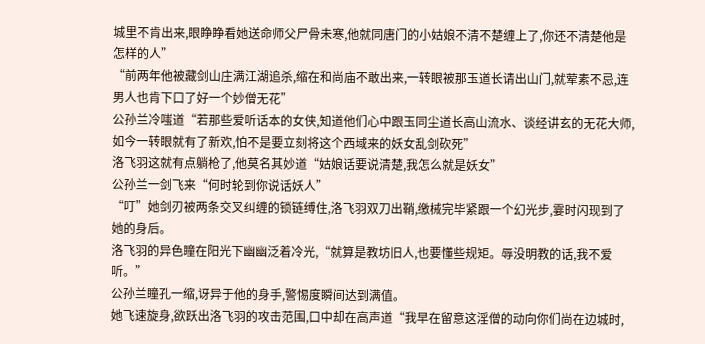城里不肯出来,眼睁睁看她送命师父尸骨未寒,他就同唐门的小姑娘不清不楚缠上了,你还不清楚他是怎样的人”
“前两年他被藏剑山庄满江湖追杀,缩在和尚庙不敢出来,一转眼被那玉道长请出山门,就荤素不忌,连男人也肯下口了好一个妙僧无花”
公孙兰冷嗤道“若那些爱听话本的女侠,知道他们心中跟玉同尘道长高山流水、谈经讲玄的无花大师,如今一转眼就有了新欢,怕不是要立刻将这个西域来的妖女乱剑砍死”
洛飞羽这就有点躺枪了,他莫名其妙道“姑娘话要说清楚,我怎么就是妖女”
公孙兰一剑飞来“何时轮到你说话妖人”
“叮”她剑刃被两条交叉纠缠的锁链缚住,洛飞羽双刀出鞘,缴械完毕紧跟一个幻光步,霎时闪现到了她的身后。
洛飞羽的异色瞳在阳光下幽幽泛着冷光,“就算是教坊旧人,也要懂些规矩。辱没明教的话,我不爱听。”
公孙兰瞳孔一缩,讶异于他的身手,警惕度瞬间达到满值。
她飞速旋身,欲跃出洛飞羽的攻击范围,口中却在高声道“我早在留意这淫僧的动向你们尚在边城时,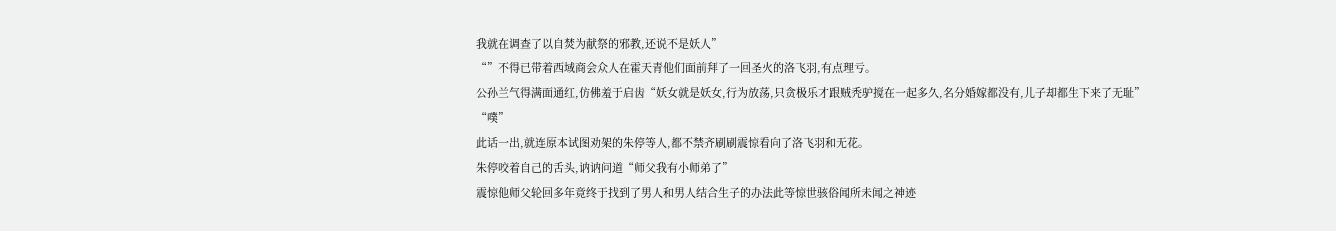我就在调查了以自焚为献祭的邪教,还说不是妖人”
“”不得已带着西域商会众人在霍天青他们面前拜了一回圣火的洛飞羽,有点理亏。
公孙兰气得满面通红,仿佛羞于启齿“妖女就是妖女,行为放荡,只贪极乐才跟贼秃驴搅在一起多久,名分婚嫁都没有,儿子却都生下来了无耻”
“噗”
此话一出,就连原本试图劝架的朱停等人,都不禁齐刷刷震惊看向了洛飞羽和无花。
朱停咬着自己的舌头,讷讷问道“师父我有小师弟了”
震惊他师父轮回多年竟终于找到了男人和男人结合生子的办法此等惊世骇俗闻所未闻之神迹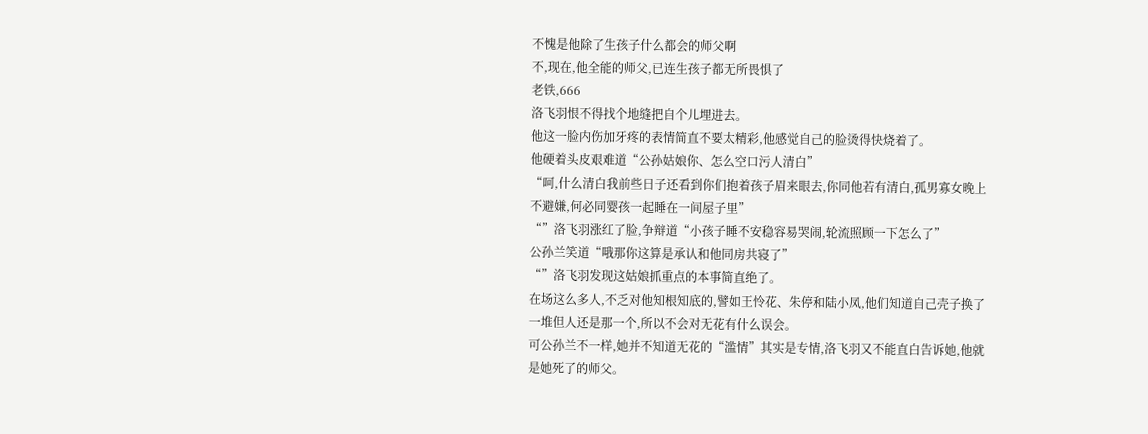不愧是他除了生孩子什么都会的师父啊
不,现在,他全能的师父,已连生孩子都无所畏惧了
老铁,666
洛飞羽恨不得找个地缝把自个儿埋进去。
他这一脸内伤加牙疼的表情简直不要太精彩,他感觉自己的脸烫得快烧着了。
他硬着头皮艰难道“公孙姑娘你、怎么空口污人清白”
“呵,什么清白我前些日子还看到你们抱着孩子眉来眼去,你同他若有清白,孤男寡女晚上不避嫌,何必同婴孩一起睡在一间屋子里”
“”洛飞羽涨红了脸,争辩道“小孩子睡不安稳容易哭闹,轮流照顾一下怎么了”
公孙兰笑道“哦那你这算是承认和他同房共寝了”
“”洛飞羽发现这姑娘抓重点的本事简直绝了。
在场这么多人,不乏对他知根知底的,譬如王怜花、朱停和陆小凤,他们知道自己壳子换了一堆但人还是那一个,所以不会对无花有什么误会。
可公孙兰不一样,她并不知道无花的“滥情”其实是专情,洛飞羽又不能直白告诉她,他就是她死了的师父。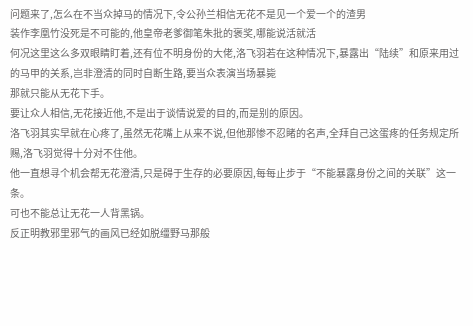问题来了,怎么在不当众掉马的情况下,令公孙兰相信无花不是见一个爱一个的渣男
装作李凰竹没死是不可能的,他皇帝老爹御笔朱批的褒奖,哪能说活就活
何况这里这么多双眼睛盯着,还有位不明身份的大佬,洛飞羽若在这种情况下,暴露出“陆续”和原来用过的马甲的关系,岂非澄清的同时自断生路,要当众表演当场暴毙
那就只能从无花下手。
要让众人相信,无花接近他,不是出于谈情说爱的目的,而是别的原因。
洛飞羽其实早就在心疼了,虽然无花嘴上从来不说,但他那惨不忍睹的名声,全拜自己这蛋疼的任务规定所赐,洛飞羽觉得十分对不住他。
他一直想寻个机会帮无花澄清,只是碍于生存的必要原因,每每止步于“不能暴露身份之间的关联”这一条。
可也不能总让无花一人背黑锅。
反正明教邪里邪气的画风已经如脱缰野马那般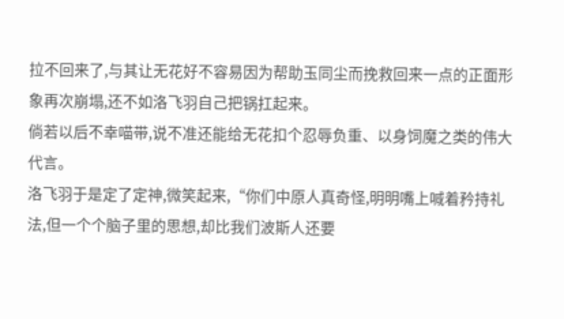拉不回来了,与其让无花好不容易因为帮助玉同尘而挽救回来一点的正面形象再次崩塌,还不如洛飞羽自己把锅扛起来。
倘若以后不幸喵带,说不准还能给无花扣个忍辱负重、以身饲魔之类的伟大代言。
洛飞羽于是定了定神,微笑起来,“你们中原人真奇怪,明明嘴上喊着矜持礼法,但一个个脑子里的思想,却比我们波斯人还要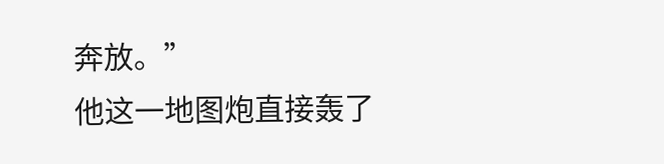奔放。”
他这一地图炮直接轰了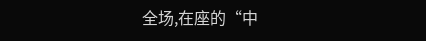全场,在座的“中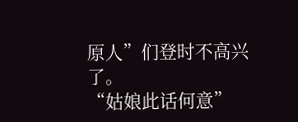原人”们登时不高兴了。
“姑娘此话何意”